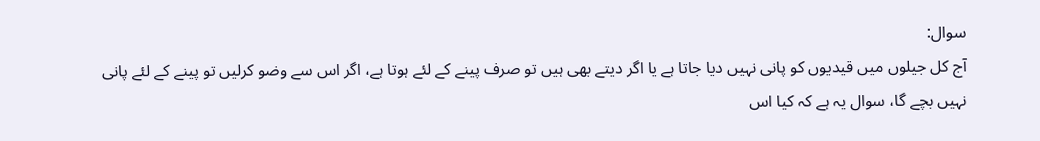سوال:
آج کل جیلوں میں قیدیوں کو پانی نہیں دیا جاتا ہے یا اگر دیتے بھی ہیں تو صرف پینے کے لئے ہوتا ہے، اگر اس سے وضو کرلیں تو پینے کے لئے پانی نہیں بچے گا، سوال یہ ہے کہ کیا اس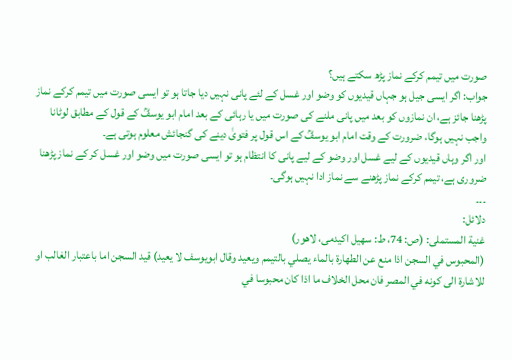صورت میں تیمم کرکے نماز پڑھ سکتے ہیں؟
جواب: اگر ایسی جیل ہو جہاں قیدیوں کو وضو اور غسل کے لئے پانی نہیں دیا جاتا ہو تو ایسی صورت میں تیمم کرکے نماز پڑھنا جائز ہے، ان نمازوں کو بعد میں پانی ملنے کی صورت میں یا رہائی کے بعد امام ابو یوسفؒ کے قول کے مطابق لوٹانا واجب نہیں ہوگا، ضرورت کے وقت امام ابو یوسفؒ کے اس قول پر فتویٰ دینے کی گنجائش معلوم ہوتی ہے۔
اور اگر وہاں قیدیوں کے لیے غسل اور وضو کے لیے پانی کا انتظام ہو تو ایسی صورت میں وضو اور غسل کر کے نماز پڑھنا ضروری ہے، تیمم کرکے نماز پڑھنے سے نماز ادا نہیں ہوگی۔
۔۔۔
دلائل:
غنیة المستملی: (ص: 74، ط: سھیل اکیدمی، لاھور)
(المحبوس في السجن اذا منع عن الطهارة بالماء يصلي بالتيمم ويعيد وقال ابویوسف لا يعيد) قید السجن اما باعتبار الغالب او للاشارة الى كونه في المصر فان محل الخلاف ما اذا كان محبوسا في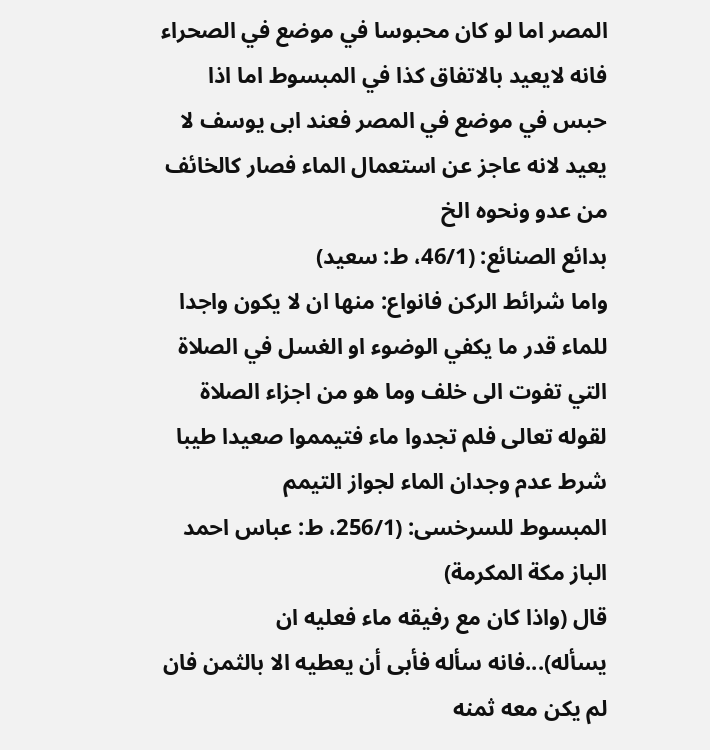المصر اما لو كان محبوسا في موضع في الصحراء فانه لايعيد بالاتفاق كذا في المبسوط اما اذا حبس في موضع في المصر فعند ابی یوسف لا يعيد لانه عاجز عن استعمال الماء فصار كالخائف من عدو ونحوه الخ
بدائع الصنائع: (46/1، ط: سعید)
واما شرائط الركن فانواع: منها ان لا يكون واجدا للماء قدر ما يكفي الوضوء او الغسل في الصلاة التي تفوت الی خلف وما هو من اجزاء الصلاة لقوله تعالى فلم تجدوا ماء فتيمموا صعيدا طيبا شرط عدم وجدان الماء لجواز التيمم
المبسوط للسرخسی: (256/1، ط: عباس احمد الباز مكة المكرمة)
قال (واذا كان مع رفيقه ماء فعليه ان يسأله)...فانه سأله فأبى أن يعطيه الا بالثمن فان لم يكن معه ثمنه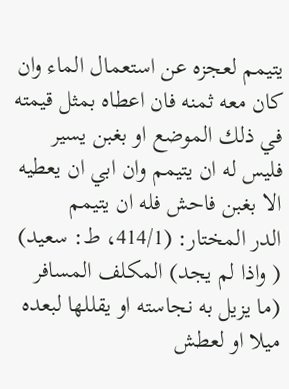یتیمم لعجزه عن استعمال الماء وان كان معه ثمنه فان اعطاه بمثل قيمته في ذلك الموضع او بغبن يسير فليس له ان يتيمم وان ابي ان يعطيه الا بغبن فاحش فله ان يتيمم
الدر المختار: (414/1، ط: سعید)
( واذا لم يجد) المكلف المسافر (ما يزيل به نجاسته او يقللها لبعده میلا او لعطش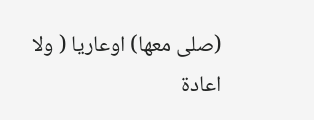(صلی معها) اوعاريا ( ولا اعادة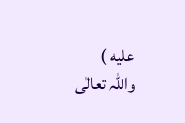عليه )
واللہ تعالٰی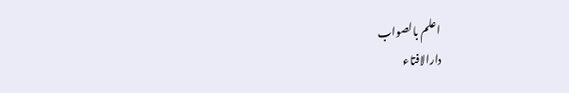اعلم بالصواب
دارالافتاء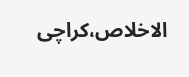الاخلاص،کراچی